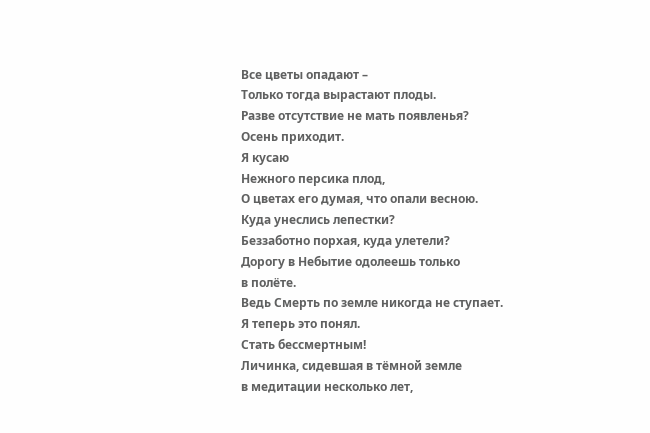Все цветы опадают –
Только тогда вырастают плоды.
Разве отсутствие не мать появленья?
Осень приходит.
Я кусаю
Нежного персика плод,
О цветах его думая, что опали весною.
Куда унеслись лепестки?
Беззаботно порхая, куда улетели?
Дорогу в Небытие одолеешь только
в полёте.
Ведь Смерть по земле никогда не ступает.
Я теперь это понял.
Стать бессмертным!
Личинка, сидевшая в тёмной земле
в медитации несколько лет,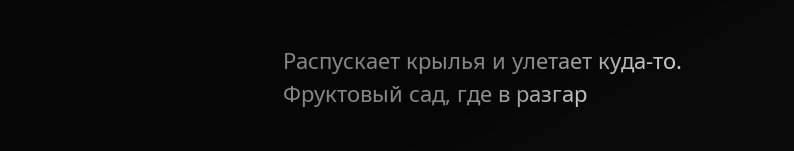Распускает крылья и улетает куда-то.
Фруктовый сад, где в разгар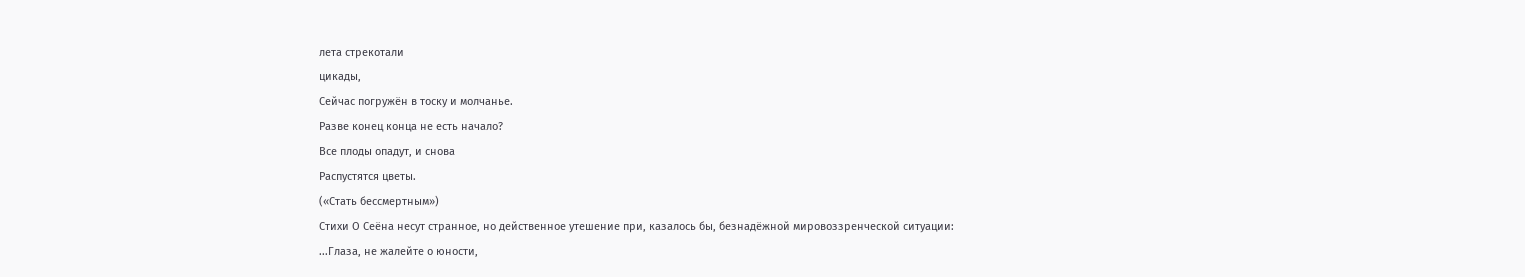лета стрекотали
цикады,
Сейчас погружён в тоску и молчанье.
Разве конец конца не есть начало?
Все плоды опадут, и снова
Распустятся цветы.
(«Стать бессмертным»)
Стихи О Сеёна несут странное, но действенное утешение при, казалось бы, безнадёжной мировоззренческой ситуации:
...Глаза, не жалейте о юности,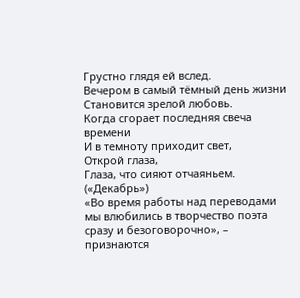Грустно глядя ей вслед.
Вечером в самый тёмный день жизни
Становится зрелой любовь.
Когда сгорает последняя свеча времени
И в темноту приходит свет,
Открой глаза,
Глаза, что сияют отчаяньем.
(«Декабрь»)
«Во время работы над переводами мы влюбились в творчество поэта сразу и безоговорочно», – признаются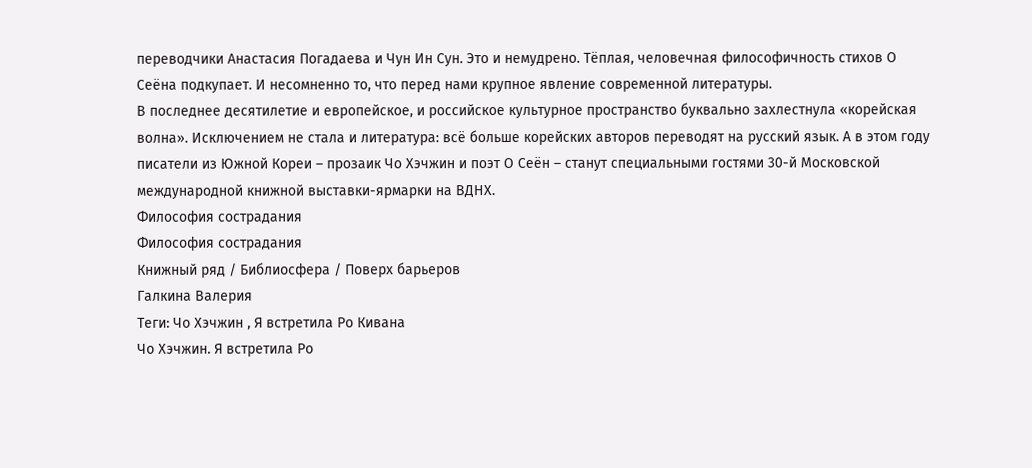переводчики Анастасия Погадаева и Чун Ин Сун. Это и немудрено. Тёплая, человечная философичность стихов О Сеёна подкупает. И несомненно то, что перед нами крупное явление современной литературы.
В последнее десятилетие и европейское, и российское культурное пространство буквально захлестнула «корейская волна». Исключением не стала и литература: всё больше корейских авторов переводят на русский язык. А в этом году писатели из Южной Кореи – прозаик Чо Хэчжин и поэт О Сеён – станут специальными гостями 30-й Московской международной книжной выставки-ярмарки на ВДНХ.
Философия сострадания
Философия сострадания
Книжный ряд / Библиосфера / Поверх барьеров
Галкина Валерия
Теги: Чо Хэчжин , Я встретила Ро Кивана
Чо Хэчжин. Я встретила Ро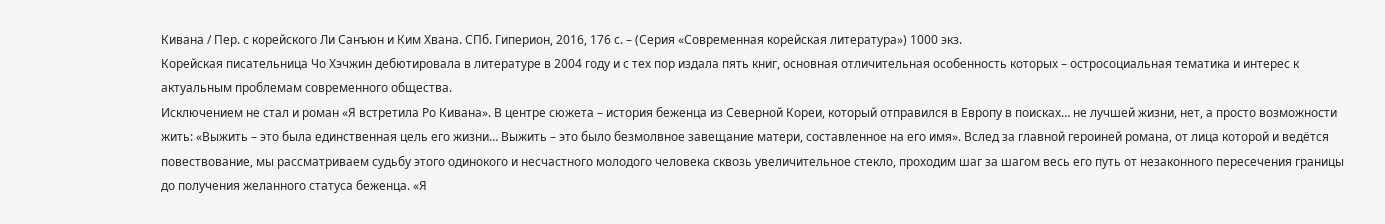Кивана / Пер. с корейского Ли Санъюн и Ким Хвана. СПб. Гиперион, 2016, 176 с. – (Серия «Современная корейская литература») 1000 экз.
Корейская писательница Чо Хэчжин дебютировала в литературе в 2004 году и с тех пор издала пять книг, основная отличительная особенность которых – остросоциальная тематика и интерес к актуальным проблемам современного общества.
Исключением не стал и роман «Я встретила Ро Кивана». В центре сюжета – история беженца из Северной Кореи, который отправился в Европу в поисках… не лучшей жизни, нет, а просто возможности жить: «Выжить – это была единственная цель его жизни… Выжить – это было безмолвное завещание матери, составленное на его имя». Вслед за главной героиней романа, от лица которой и ведётся повествование, мы рассматриваем судьбу этого одинокого и несчастного молодого человека сквозь увеличительное стекло, проходим шаг за шагом весь его путь от незаконного пересечения границы до получения желанного статуса беженца. «Я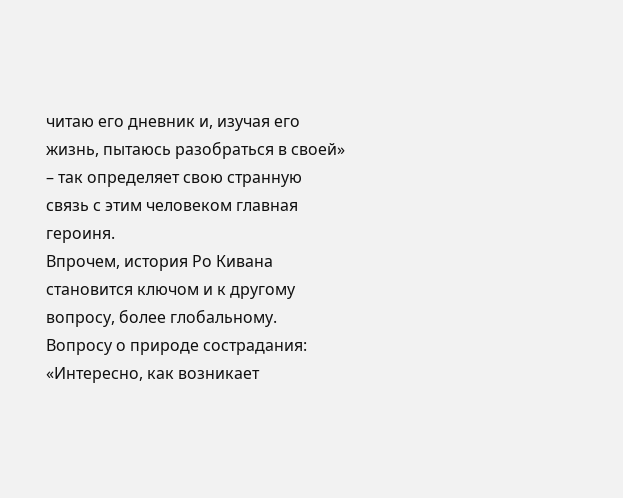читаю его дневник и, изучая его жизнь, пытаюсь разобраться в своей» – так определяет свою странную связь с этим человеком главная героиня.
Впрочем, история Ро Кивана становится ключом и к другому вопросу, более глобальному. Вопросу о природе сострадания: «Интересно, как возникает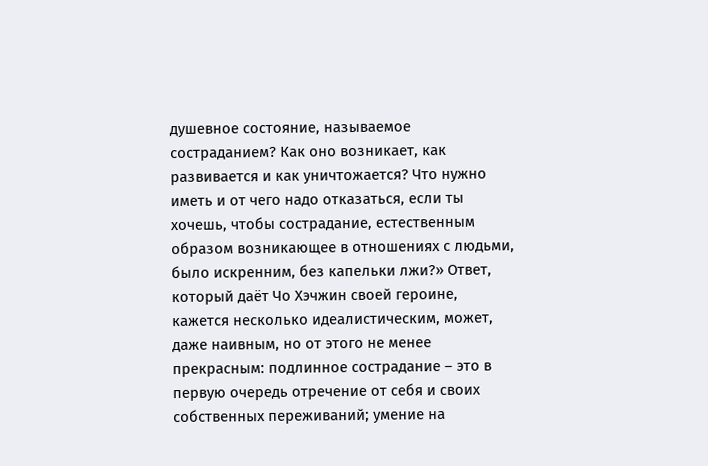душевное состояние, называемое состраданием? Как оно возникает, как развивается и как уничтожается? Что нужно иметь и от чего надо отказаться, если ты хочешь, чтобы сострадание, естественным образом возникающее в отношениях с людьми, было искренним, без капельки лжи?» Ответ, который даёт Чо Хэчжин своей героине, кажется несколько идеалистическим, может, даже наивным, но от этого не менее прекрасным: подлинное сострадание – это в первую очередь отречение от себя и своих собственных переживаний; умение на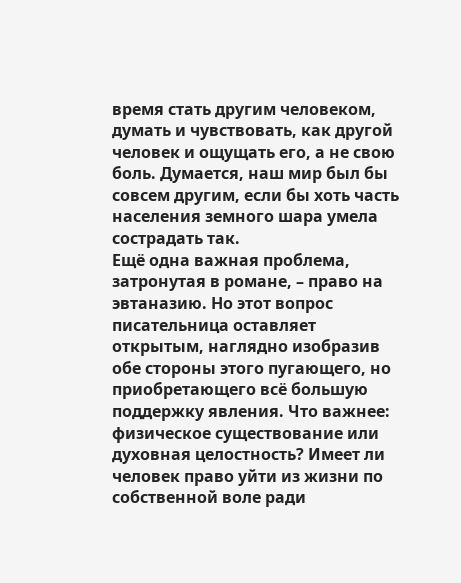время стать другим человеком, думать и чувствовать, как другой человек и ощущать его, а не свою боль. Думается, наш мир был бы совсем другим, если бы хоть часть населения земного шара умела сострадать так.
Ещё одна важная проблема, затронутая в романе, – право на эвтаназию. Но этот вопрос писательница оставляет открытым, наглядно изобразив обе стороны этого пугающего, но приобретающего всё большую поддержку явления. Что важнее: физическое существование или духовная целостность? Имеет ли человек право уйти из жизни по собственной воле ради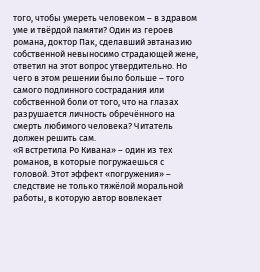того, чтобы умереть человеком – в здравом уме и твёрдой памяти? Один из героев романа, доктор Пак, сделавший эвтаназию собственной невыносимо страдающей жене, ответил на этот вопрос утвердительно. Но чего в этом решении было больше – того самого подлинного сострадания или собственной боли от того, что на глазах разрушается личность обречённого на смерть любимого человека? Читатель должен решить сам.
«Я встретила Ро Кивана» – один из тех романов, в которые погружаешься с головой. Этот эффект «погружения» – следствие не только тяжёлой моральной работы, в которую автор вовлекает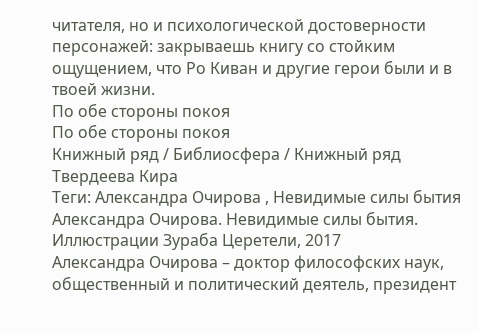читателя, но и психологической достоверности персонажей: закрываешь книгу со стойким ощущением, что Ро Киван и другие герои были и в твоей жизни.
По обе стороны покоя
По обе стороны покоя
Книжный ряд / Библиосфера / Книжный ряд
Твердеева Кира
Теги: Александра Очирова , Невидимые силы бытия
Александра Очирова. Невидимые силы бытия. Иллюстрации Зураба Церетели, 2017
Александра Очирова – доктор философских наук, общественный и политический деятель, президент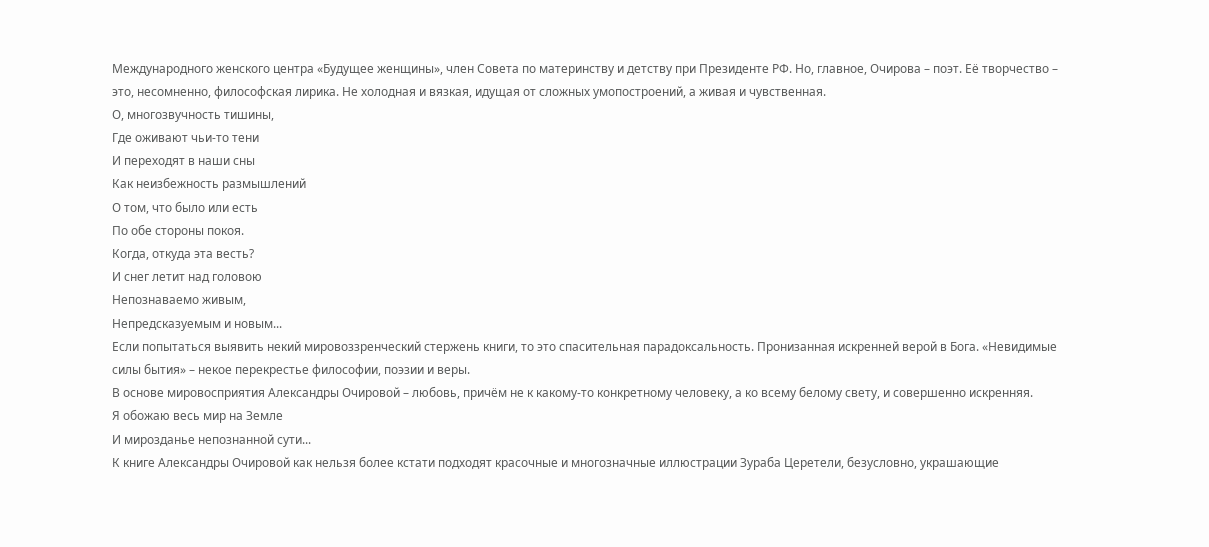Международного женского центра «Будущее женщины», член Совета по материнству и детству при Президенте РФ. Но, главное, Очирова – поэт. Её творчество – это, несомненно, философская лирика. Не холодная и вязкая, идущая от сложных умопостроений, а живая и чувственная.
О, многозвучность тишины,
Где оживают чьи-то тени
И переходят в наши сны
Как неизбежность размышлений
О том, что было или есть
По обе стороны покоя.
Когда, откуда эта весть?
И снег летит над головою
Непознаваемо живым,
Непредсказуемым и новым...
Если попытаться выявить некий мировоззренческий стержень книги, то это спасительная парадоксальность. Пронизанная искренней верой в Бога. «Невидимые силы бытия» – некое перекрестье философии, поэзии и веры.
В основе мировосприятия Александры Очировой – любовь, причём не к какому-то конкретному человеку, а ко всему белому свету, и совершенно искренняя.
Я обожаю весь мир на Земле
И мирозданье непознанной сути...
К книге Александры Очировой как нельзя более кстати подходят красочные и многозначные иллюстрации Зураба Церетели, безусловно, украшающие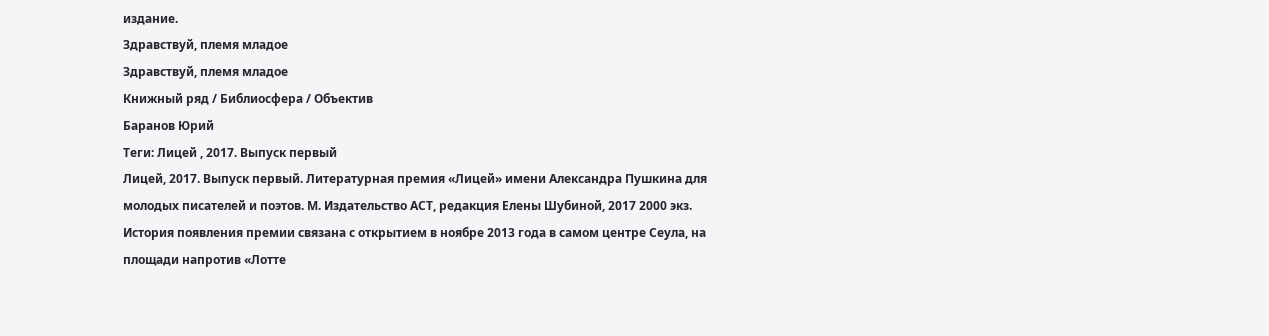издание.
Здравствуй, племя младое
Здравствуй, племя младое
Книжный ряд / Библиосфера / Объектив
Баранов Юрий
Теги: Лицей , 2017. Выпуск первый
Лицей, 2017. Выпуск первый. Литературная премия «Лицей» имени Александра Пушкина для молодых писателей и поэтов. М. Издательство АСТ, редакция Елены Шубиной, 2017 2000 экз.
История появления премии связана с открытием в ноябре 2013 года в самом центре Сеула, на площади напротив «Лотте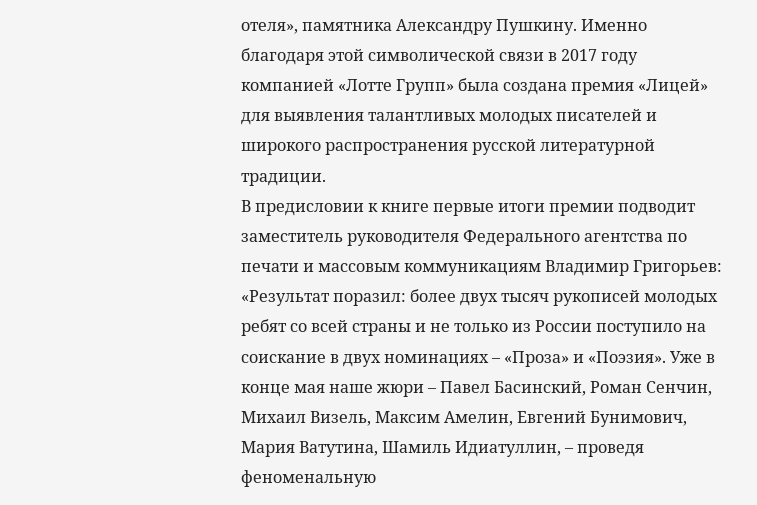отеля», памятника Александру Пушкину. Именно благодаря этой символической связи в 2017 году компанией «Лотте Групп» была создана премия «Лицей» для выявления талантливых молодых писателей и широкого распространения русской литературной традиции.
В предисловии к книге первые итоги премии подводит заместитель руководителя Федерального агентства по печати и массовым коммуникациям Владимир Григорьев: «Результат поразил: более двух тысяч рукописей молодых ребят со всей страны и не только из России поступило на соискание в двух номинациях – «Проза» и «Поэзия». Уже в конце мая наше жюри – Павел Басинский, Роман Сенчин, Михаил Визель, Максим Амелин, Евгений Бунимович, Мария Ватутина, Шамиль Идиатуллин, – проведя феноменальную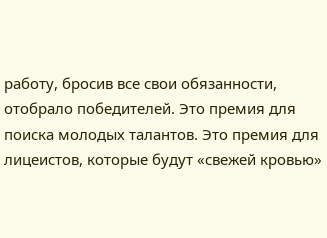работу, бросив все свои обязанности, отобрало победителей. Это премия для поиска молодых талантов. Это премия для лицеистов, которые будут «свежей кровью»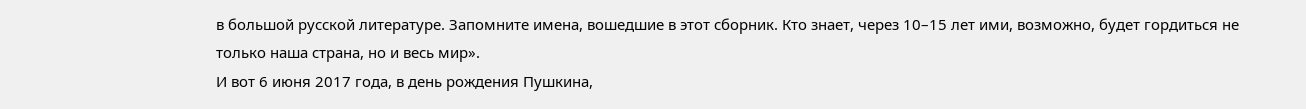в большой русской литературе. Запомните имена, вошедшие в этот сборник. Кто знает, через 10–15 лет ими, возможно, будет гордиться не только наша страна, но и весь мир».
И вот 6 июня 2017 года, в день рождения Пушкина,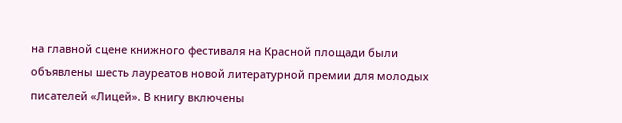на главной сцене книжного фестиваля на Красной площади были объявлены шесть лауреатов новой литературной премии для молодых писателей «Лицей». В книгу включены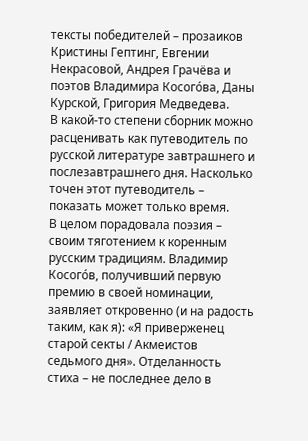тексты победителей – прозаиков Кристины Гептинг, Евгении Некрасовой, Андрея Грачёва и поэтов Владимира Косогóва, Даны Курской, Григория Медведева.
В какой-то степени сборник можно расценивать как путеводитель по русской литературе завтрашнего и послезавтрашнего дня. Насколько точен этот путеводитель – показать может только время.
В целом порадовала поэзия – своим тяготением к коренным русским традициям. Владимир Косогóв, получивший первую премию в своей номинации, заявляет откровенно (и на радость таким, как я): «Я приверженец старой секты / Акмеистов седьмого дня». Отделанность стиха – не последнее дело в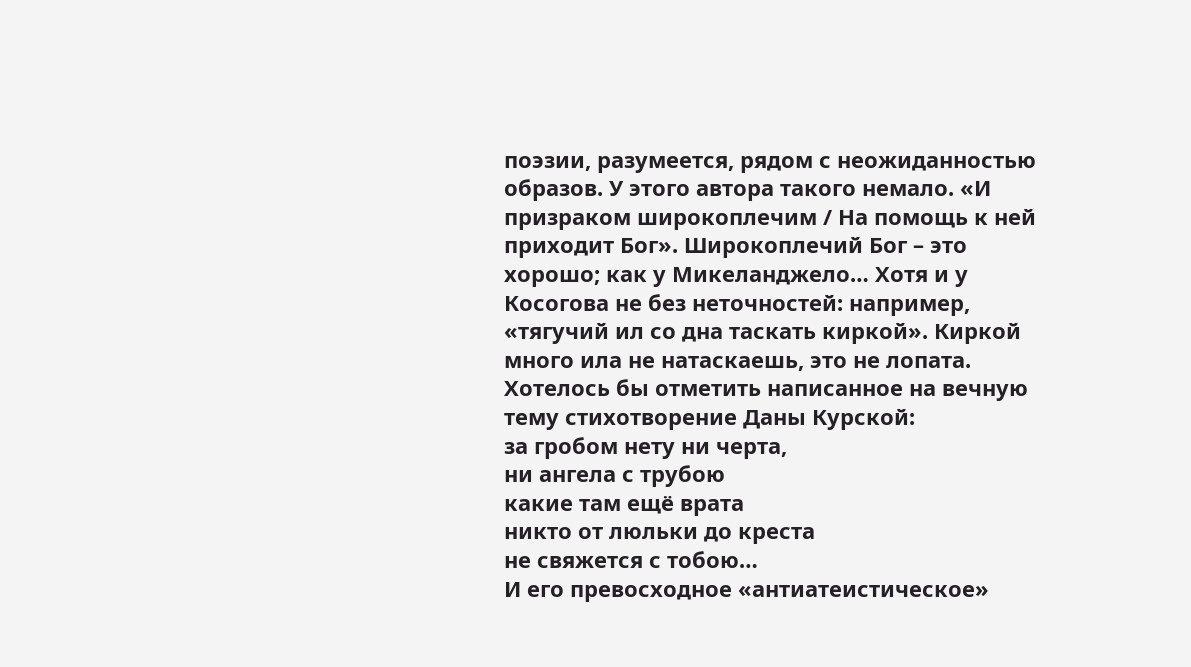поэзии, разумеется, рядом с неожиданностью образов. У этого автора такого немало. «И призраком широкоплечим / На помощь к ней приходит Бог». Широкоплечий Бог – это хорошо; как у Микеланджело… Хотя и у Косогова не без неточностей: например, «тягучий ил со дна таскать киркой». Киркой много ила не натаскаешь, это не лопата.
Хотелось бы отметить написанное на вечную тему стихотворение Даны Курской:
за гробом нету ни черта,
ни ангела с трубою
какие там ещё врата
никто от люльки до креста
не свяжется с тобою…
И его превосходное «антиатеистическое»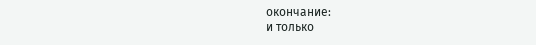окончание:
и только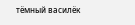тёмный василёк